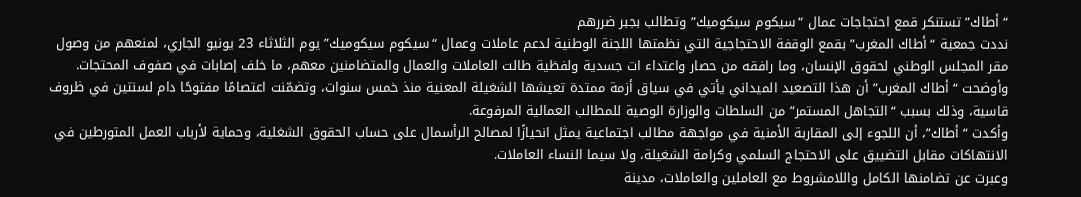“أطاك” تستنكر قمع احتجاجات عمال “سيكوم سيكوميك” وتطالب بجبر ضررهم
نددت جمعية “أطاك المغرب” بقمع الوقفة الاحتجاجية التي نظمتها اللجنة الوطنية لدعم عاملات وعمال “سيكوم سيكوميك” يوم الثلاثاء 23 يونيو الجاري، لمنعهم من وصول مقر المجلس الوطني لحقوق الإنسان، وما رافقه من حصار واعتداء ات جسدية ولفظية طالت العاملات والعمال والمتضامنين معهم، ما خلف إصابات في صفوف المحتجات.
وأوضحت “أطاك المغرب” أن هذا التصعيد الميداني يأتي في سياق أزمة ممتدة تعيشها الشغيلة المعنية منذ خمس سنوات، وتضمّنت اعتصامًا مفتوحًا دام لسنتين في ظروف قاسية، وذلك بسبب “التجاهل المستمر” من السلطات والوزارة الوصية للمطالب العمالية المرفوعة.
وأكدت “أطاك”، أن اللجوء إلى المقاربة الأمنية في مواجهة مطالب اجتماعية يمثل انحيازًا لمصالح الرأسمال على حساب الحقوق الشغلية، وحماية لأرباب العمل المتورطين في الانتهاكات مقابل التضييق على الاحتجاج السلمي وكرامة الشغيلة، ولا سيما النساء العاملات.
وعبرت عن تضامنها الكامل واللامشروط مع العاملين والعاملات، مدينة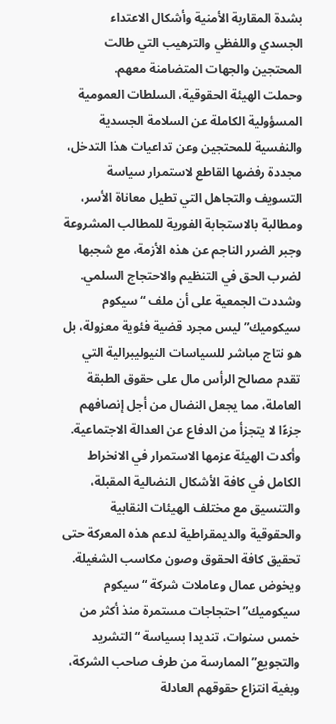بشدة المقاربة الأمنية وأشكال الاعتداء الجسدي واللفظي والترهيب التي طالت المحتجين والجهات المتضامنة معهم.
وحملت الهيئة الحقوقية، السلطات العمومية المسؤولية الكاملة عن السلامة الجسدية والنفسية للمحتجين وعن تداعيات هذا التدخل، مجددة رفضها القاطع لاستمرار سياسة التسويف والتجاهل التي تطيل معاناة الأسر، ومطالبة بالاستجابة الفورية للمطالب المشروعة وجبر الضرر الناجم عن هذه الأزمة، مع شجبها لضرب الحق في التنظيم والاحتجاج السلمي.
وشددت الجمعية على أن ملف “سيكوم سيكوميك” ليس مجرد قضية فئوية معزولة، بل هو نتاج مباشر للسياسات النيوليبرالية التي تقدم مصالح الرأس مال على حقوق الطبقة العاملة، مما يجعل النضال من أجل إنصافهم جزءًا لا يتجزأ من الدفاع عن العدالة الاجتماعية. وأكدت الهيئة عزمها الاستمرار في الانخراط الكامل في كافة الأشكال النضالية المقبلة، والتنسيق مع مختلف الهيئات النقابية والحقوقية والديمقراطية لدعم هذه المعركة حتى تحقيق كافة الحقوق وصون مكاسب الشغيلة.
ويخوض عمال وعاملات شركة “سيكوم سيكوميك” احتجاجات مستمرة منذ أكثر من خمس سنوات، تنديدا بسياسة “التشريد والتجويع” الممارسة من طرف صاحب الشركة، وبغية انتزاع حقوقهم العادلة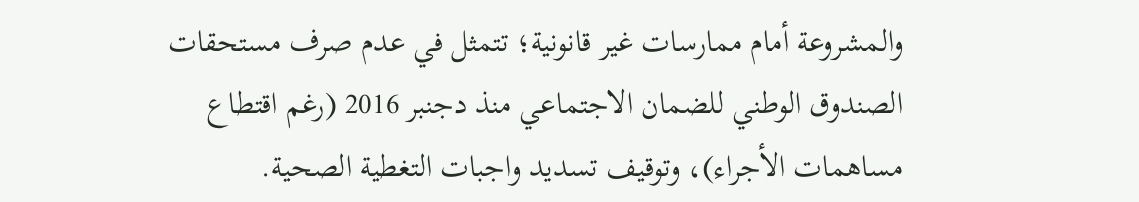والمشروعة أمام ممارسات غير قانونية؛ تتمثل في عدم صرف مستحقات الصندوق الوطني للضمان الاجتماعي منذ دجنبر 2016 (رغم اقتطاع مساهمات الأجراء)، وتوقيف تسديد واجبات التغطية الصحية.